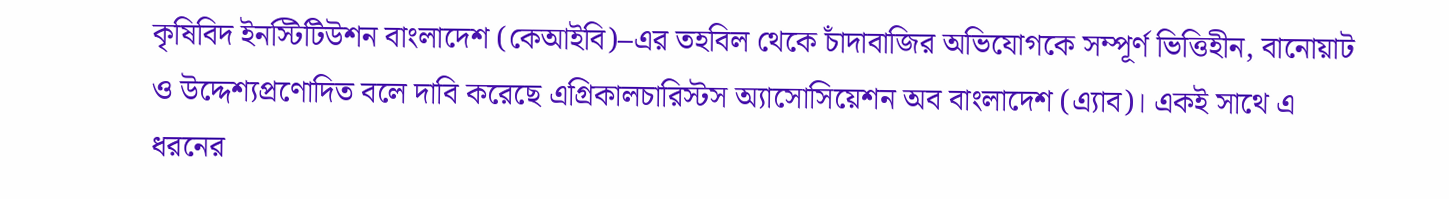কৃষিবিদ ইনস্টিটিউশন বাংলাদেশ (কেআইবি)–এর তহবিল থেকে চাঁদাবাজির অভিযোগকে সম্পূর্ণ ভিত্তিহীন, বানোয়াট ও উদ্দেশ্যপ্রণোদিত বলে দাবি করেছে এগ্রিকালচারিস্টস অ্যাসোসিয়েশন অব বাংলাদেশ (এ্যাব)। একই সাথে এ ধরনের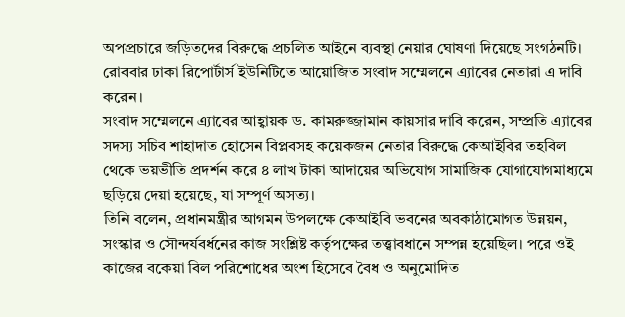অপপ্রচারে জড়িতদের বিরুদ্ধে প্রচলিত আইনে ব্যবস্থা নেয়ার ঘোষণা দিয়েছে সংগঠনটি।
রোববার ঢাকা রিপোর্টার্স ইউনিটিতে আয়োজিত সংবাদ সম্মেলনে এ্যাবের নেতারা এ দাবি করেন।
সংবাদ সম্মেলনে এ্যাবের আহ্বায়ক ড. কামরুজ্জামান কায়সার দাবি করেন, সম্প্রতি এ্যাবের সদস্য সচিব শাহাদাত হোসেন বিপ্লবসহ কয়েকজন নেতার বিরুদ্ধে কেআইবির তহবিল থেকে ভয়ভীতি প্রদর্শন করে ৪ লাখ টাকা আদায়ের অভিযোগ সামাজিক যোগাযোগমাধ্যমে ছড়িয়ে দেয়া হয়েছে, যা সম্পূর্ণ অসত্য।
তিনি বলেন, প্রধানমন্ত্রীর আগমন উপলক্ষে কেআইবি ভবনের অবকাঠামোগত উন্নয়ন, সংস্কার ও সৌন্দর্যবর্ধনের কাজ সংশ্লিষ্ট কর্তৃপক্ষের তত্ত্বাবধানে সম্পন্ন হয়েছিল। পরে ওই কাজের বকেয়া বিল পরিশোধের অংশ হিসেবে বৈধ ও অনুমোদিত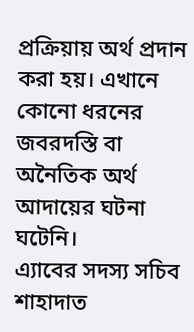প্রক্রিয়ায় অর্থ প্রদান করা হয়। এখানে কোনো ধরনের জবরদস্তি বা অনৈতিক অর্থ আদায়ের ঘটনা ঘটেনি।
এ্যাবের সদস্য সচিব শাহাদাত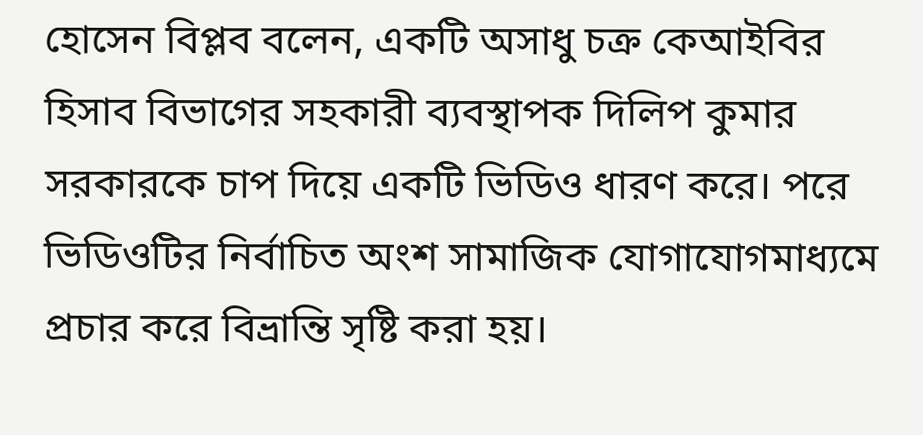হোসেন বিপ্লব বলেন, একটি অসাধু চক্র কেআইবির হিসাব বিভাগের সহকারী ব্যবস্থাপক দিলিপ কুমার সরকারকে চাপ দিয়ে একটি ভিডিও ধারণ করে। পরে ভিডিওটির নির্বাচিত অংশ সামাজিক যোগাযোগমাধ্যমে প্রচার করে বিভ্রান্তি সৃষ্টি করা হয়।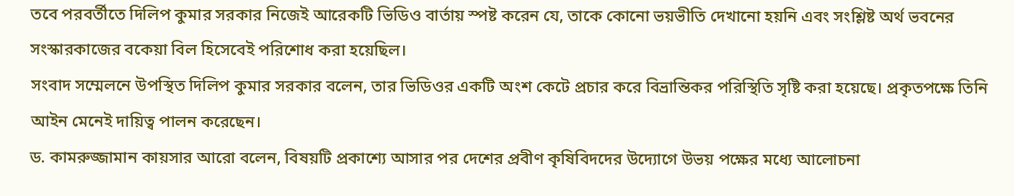তবে পরবর্তীতে দিলিপ কুমার সরকার নিজেই আরেকটি ভিডিও বার্তায় স্পষ্ট করেন যে, তাকে কোনো ভয়ভীতি দেখানো হয়নি এবং সংশ্লিষ্ট অর্থ ভবনের সংস্কারকাজের বকেয়া বিল হিসেবেই পরিশোধ করা হয়েছিল।
সংবাদ সম্মেলনে উপস্থিত দিলিপ কুমার সরকার বলেন, তার ভিডিওর একটি অংশ কেটে প্রচার করে বিভ্রান্তিকর পরিস্থিতি সৃষ্টি করা হয়েছে। প্রকৃতপক্ষে তিনি আইন মেনেই দায়িত্ব পালন করেছেন।
ড. কামরুজ্জামান কায়সার আরো বলেন, বিষয়টি প্রকাশ্যে আসার পর দেশের প্রবীণ কৃষিবিদদের উদ্যোগে উভয় পক্ষের মধ্যে আলোচনা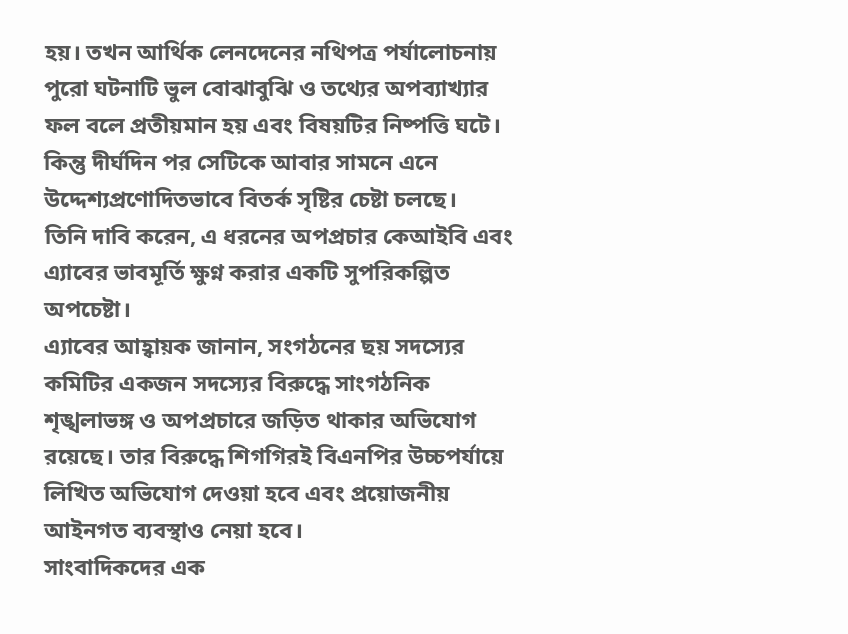হয়। তখন আর্থিক লেনদেনের নথিপত্র পর্যালোচনায় পুরো ঘটনাটি ভুল বোঝাবুঝি ও তথ্যের অপব্যাখ্যার ফল বলে প্রতীয়মান হয় এবং বিষয়টির নিষ্পত্তি ঘটে। কিন্তু দীর্ঘদিন পর সেটিকে আবার সামনে এনে উদ্দেশ্যপ্রণোদিতভাবে বিতর্ক সৃষ্টির চেষ্টা চলছে।
তিনি দাবি করেন, এ ধরনের অপপ্রচার কেআইবি এবং এ্যাবের ভাবমূর্তি ক্ষুণ্ন করার একটি সুপরিকল্পিত অপচেষ্টা।
এ্যাবের আহ্বায়ক জানান, সংগঠনের ছয় সদস্যের কমিটির একজন সদস্যের বিরুদ্ধে সাংগঠনিক শৃঙ্খলাভঙ্গ ও অপপ্রচারে জড়িত থাকার অভিযোগ রয়েছে। তার বিরুদ্ধে শিগগিরই বিএনপির উচ্চপর্যায়ে লিখিত অভিযোগ দেওয়া হবে এবং প্রয়োজনীয় আইনগত ব্যবস্থাও নেয়া হবে।
সাংবাদিকদের এক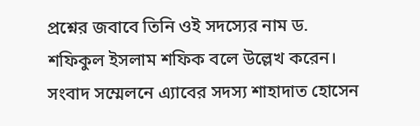প্রশ্নের জবাবে তিনি ওই সদস্যের নাম ড. শফিকুল ইসলাম শফিক বলে উল্লেখ করেন।
সংবাদ সম্মেলনে এ্যাবের সদস্য শাহাদাত হোসেন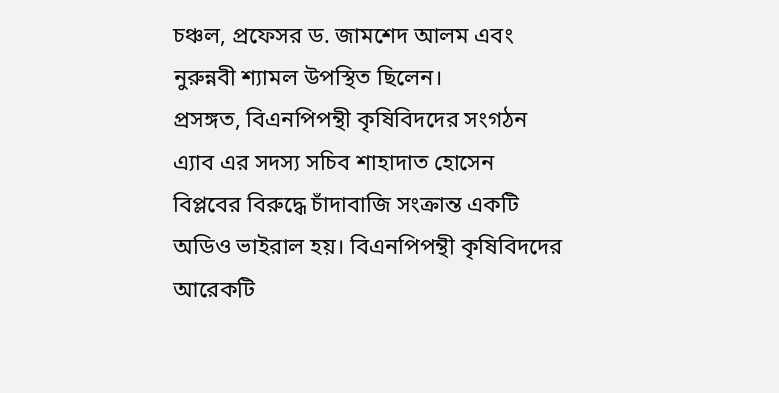চঞ্চল, প্রফেসর ড. জামশেদ আলম এবং নুরুন্নবী শ্যামল উপস্থিত ছিলেন।
প্রসঙ্গত, বিএনপিপন্থী কৃষিবিদদের সংগঠন এ্যাব এর সদস্য সচিব শাহাদাত হোসেন বিপ্লবের বিরুদ্ধে চাঁদাবাজি সংক্রান্ত একটি অডিও ভাইরাল হয়। বিএনপিপন্থী কৃষিবিদদের আরেকটি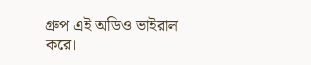গ্রুপ এই অডিও ভাইরাল করে।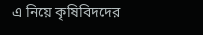এ নিয়ে কৃষিবিদদের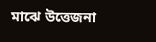মাঝে উত্তেজনা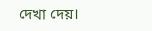দেখা দেয়।